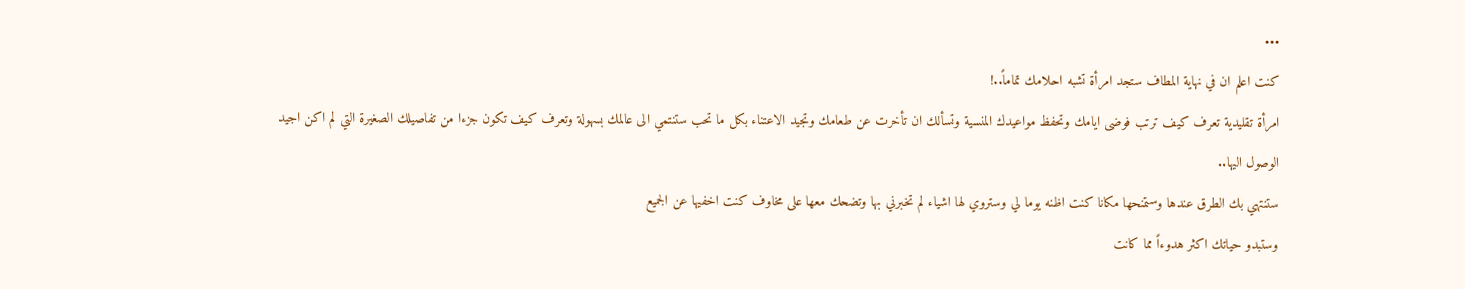•••
كنت اعلم ان في نهاية المطاف ستجد امرأة تشبه احلامك تماماً..!
امرأة تقليدية تعرف كيف ترتب فوضى ايامك وتحفظ مواعيدك المنسية وتسألك ان تأخرت عن طعامك وتجيد الاعتناء بكل ما تحب ستنتمي الى عالمك بسهولة وتعرف كيف تكون جزءا من تفاصيلك الصغيرة التي لم اكن اجيد الوصول اليها..
ستنتهي بك الطرق عندها وستمنحها مكانا كنت اظنه يوما لي وستروي لها اشياء لم تخبرني بها وتضحك معها على مخاوف كنت اخفيها عن الجميع
وستبدو حياتك اكثر هدوءاً مما كانت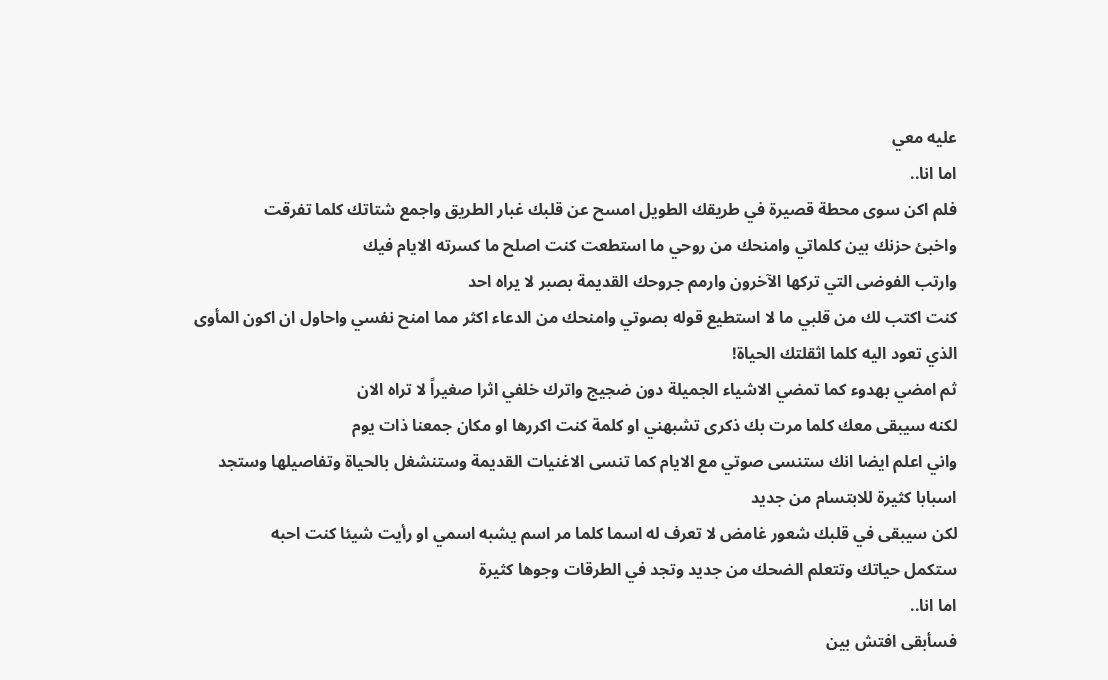عليه معي
اما انا..
فلم اكن سوى محطة قصيرة في طريقك الطويل امسح عن قلبك غبار الطريق واجمع شتاتك كلما تفرقت
واخبئ حزنك بين كلماتي وامنحك من روحي ما استطعت كنت اصلح ما كسرته الايام فيك
وارتب الفوضى التي تركها الآخرون وارمم جروحك القديمة بصبر لا يراه احد
كنت اكتب لك من قلبي ما لا استطيع قوله بصوتي وامنحك من الدعاء اكثر مما امنح نفسي واحاول ان اكون المأوى الذي تعود اليه كلما اثقلتك الحياة!
ثم امضي بهدوء كما تمضي الاشياء الجميلة دون ضجيج واترك خلفي اثرا صغيراً لا تراه الان
لكنه سيبقى معك كلما مرت بك ذكرى تشبهني او كلمة كنت اكررها او مكان جمعنا ذات يوم
واني اعلم ايضا انك ستنسى صوتي مع الايام كما تنسى الاغنيات القديمة وستنشغل بالحياة وتفاصيلها وستجد اسبابا كثيرة للابتسام من جديد
لكن سيبقى في قلبك شعور غامض لا تعرف له اسما كلما مر اسم يشبه اسمي او رأيت شيئا كنت احبه
ستكمل حياتك وتتعلم الضحك من جديد وتجد في الطرقات وجوها كثيرة
اما انا..
فسأبقى افتش بين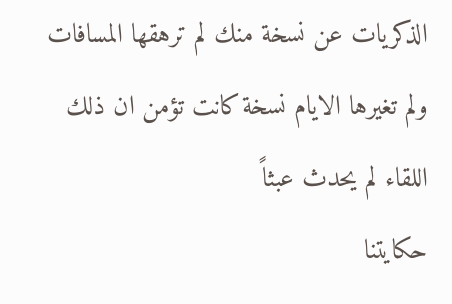الذكريات عن نسخة منك لم ترهقها المسافات ولم تغيرها الايام نسخة كانت تؤمن ان ذلك اللقاء لم يحدث عبثاً
حكايتنا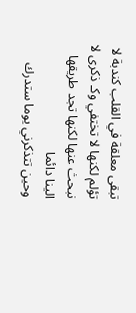تبقى معلقة في القلب كندبة لا تؤلم لكنها لا تختفي وكـ ذكرى لا نبحث عنها لكنها تجد طريقها الينا دائما
وحين تتذكرني يوما ستدرك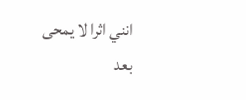انني اثرا لا يمحى
بعد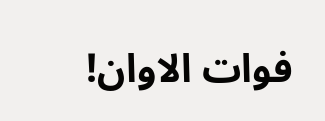فوات الاوان!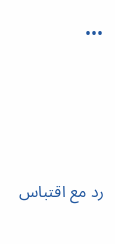•••






رد مع اقتباس